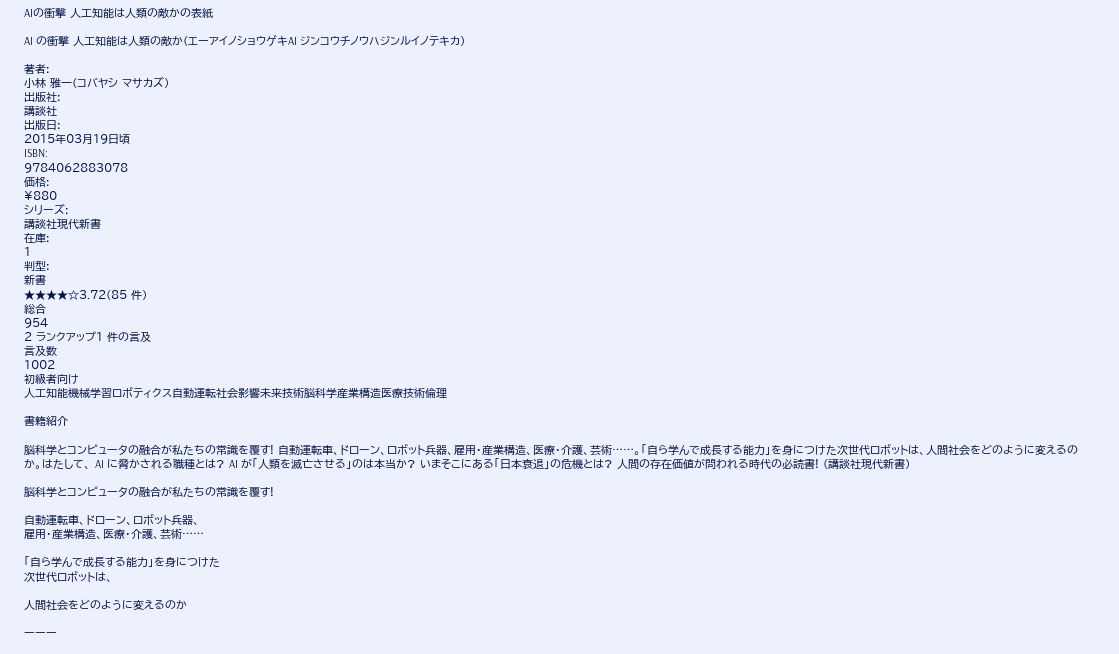AIの衝撃 人工知能は人類の敵かの表紙

AI の衝撃 人工知能は人類の敵か(エーアイノショウゲキAI ジンコウチノウハジンルイノテキカ)

著者:
小林 雅一(コバヤシ マサカズ)
出版社:
講談社
出版日:
2015年03月19日頃
ISBN:
9784062883078
価格:
¥880
シリーズ:
講談社現代新書
在庫:
1
判型:
新書
★★★★☆3.72(85 件)
総合
954
2 ランクアップ1 件の言及
言及数
1002
初級者向け
人工知能機械学習ロボティクス自動運転社会影響未来技術脳科学産業構造医療技術倫理

書籍紹介

脳科学とコンピュータの融合が私たちの常識を覆す! 自動運転車、ドローン、ロボット兵器、雇用・産業構造、医療・介護、芸術……。「自ら学んで成長する能力」を身につけた次世代ロボットは、人間社会をどのように変えるのか。はたして、 AI に脅かされる職種とは? AI が「人類を滅亡させる」のは本当か? いまそこにある「日本衰退」の危機とは? 人間の存在価値が問われる時代の必読書! (講談社現代新書)

脳科学とコンピュータの融合が私たちの常識を覆す!

自動運転車、ドローン、ロボット兵器、
雇用・産業構造、医療・介護、芸術……

「自ら学んで成長する能力」を身につけた
次世代ロボットは、

人間社会をどのように変えるのか

ーーー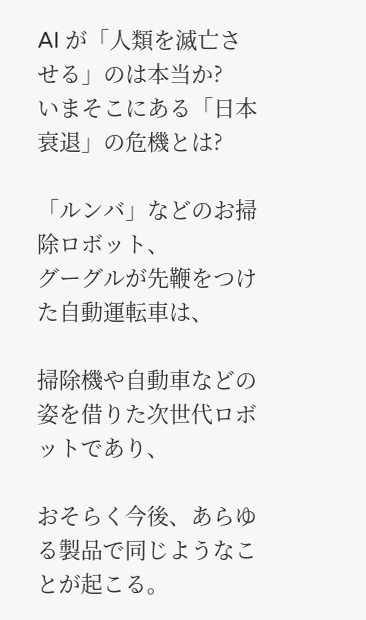AI が「人類を滅亡させる」のは本当か?
いまそこにある「日本衰退」の危機とは?

「ルンバ」などのお掃除ロボット、
グーグルが先鞭をつけた自動運転車は、

掃除機や自動車などの姿を借りた次世代ロボットであり、

おそらく今後、あらゆる製品で同じようなことが起こる。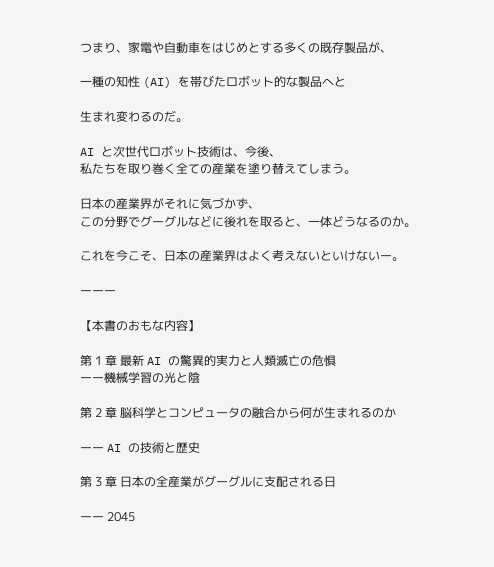つまり、家電や自動車をはじめとする多くの既存製品が、

一種の知性 (AI) を帯びたロボット的な製品へと

生まれ変わるのだ。

AI と次世代ロボット技術は、今後、
私たちを取り巻く全ての産業を塗り替えてしまう。

日本の産業界がそれに気づかず、
この分野でグーグルなどに後れを取ると、一体どうなるのか。

これを今こそ、日本の産業界はよく考えないといけないー。

ーーー

【本書のおもな内容】

第 1 章 最新 AI の驚異的実力と人類滅亡の危惧
ーー機械学習の光と陰

第 2 章 脳科学とコンピュータの融合から何が生まれるのか

ーー AI の技術と歴史

第 3 章 日本の全産業がグーグルに支配される日

ーー 2045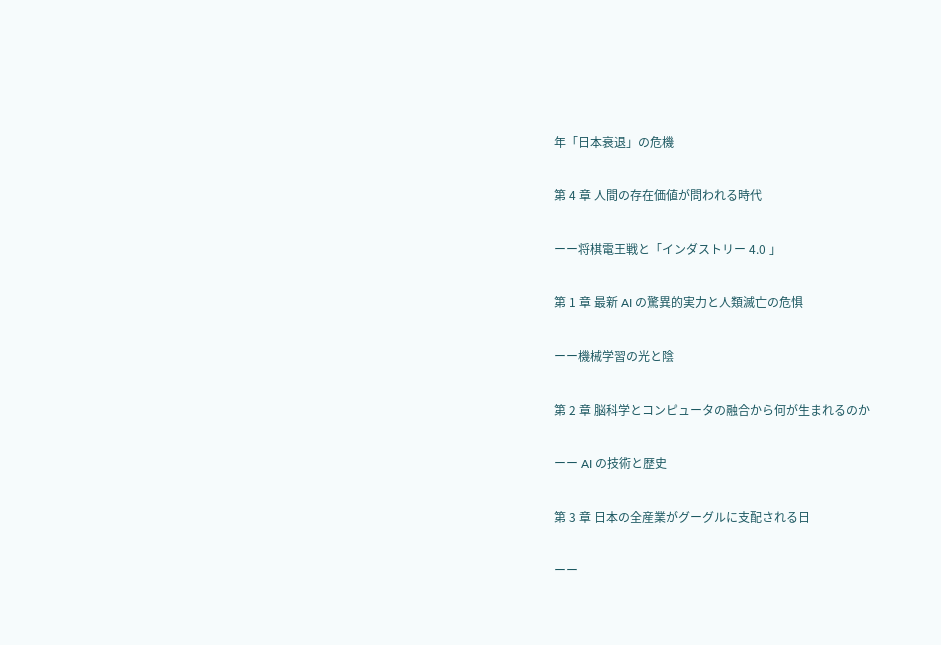年「日本衰退」の危機

第 4 章 人間の存在価値が問われる時代

ーー将棋電王戦と「インダストリー 4.0 」

第 1 章 最新 AI の驚異的実力と人類滅亡の危惧

ーー機械学習の光と陰

第 2 章 脳科学とコンピュータの融合から何が生まれるのか

ーー AI の技術と歴史

第 3 章 日本の全産業がグーグルに支配される日

ーー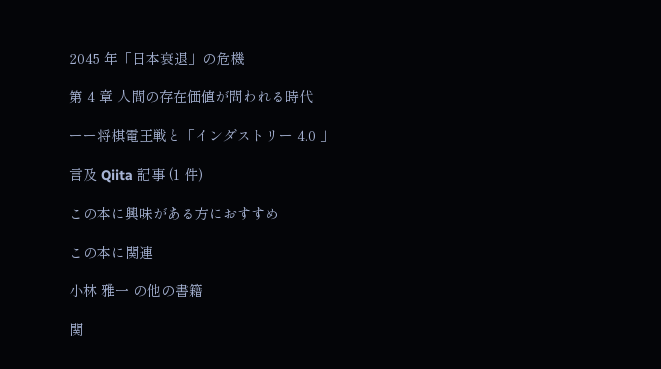2045 年「日本衰退」の危機

第 4 章 人間の存在価値が問われる時代

ーー将棋電王戦と「インダストリー 4.0 」

言及 Qiita 記事 (1 件)

この本に興味がある方におすすめ

この本に関連

小林 雅一 の他の書籍

関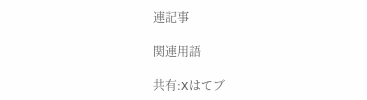連記事

関連用語

共有:Xはてブ